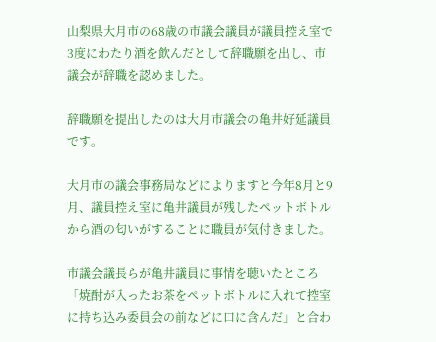山梨県大月市の68歳の市議会議員が議員控え室で3度にわたり酒を飲んだとして辞職願を出し、市議会が辞職を認めました。

辞職願を提出したのは大月市議会の亀井好延議員です。

大月市の議会事務局などによりますと今年8月と9月、議員控え室に亀井議員が残したペットボトルから酒の匂いがすることに職員が気付きました。

市議会議長らが亀井議員に事情を聴いたところ「焼酎が入ったお茶をペットボトルに入れて控室に持ち込み委員会の前などに口に含んだ」と合わ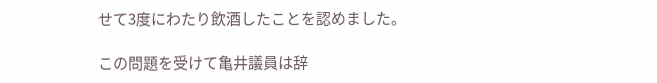せて3度にわたり飲酒したことを認めました。

この問題を受けて亀井議員は辞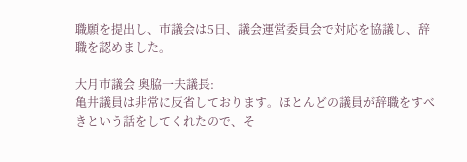職願を提出し、市議会は5日、議会運営委員会で対応を協議し、辞職を認めました。

大月市議会 奥脇一夫議長:
亀井議員は非常に反省しております。ほとんどの議員が辞職をすべきという話をしてくれたので、そ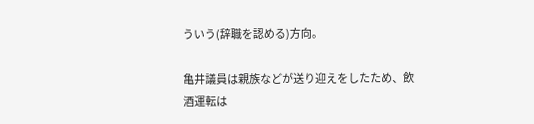ういう(辞職を認める)方向。

亀井議員は親族などが送り迎えをしたため、飲酒運転は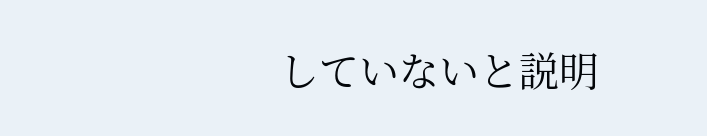していないと説明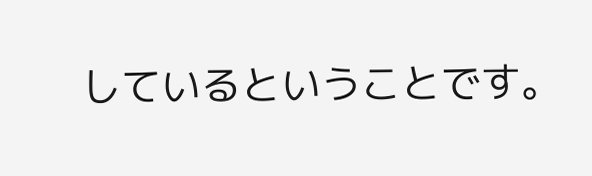しているということです。